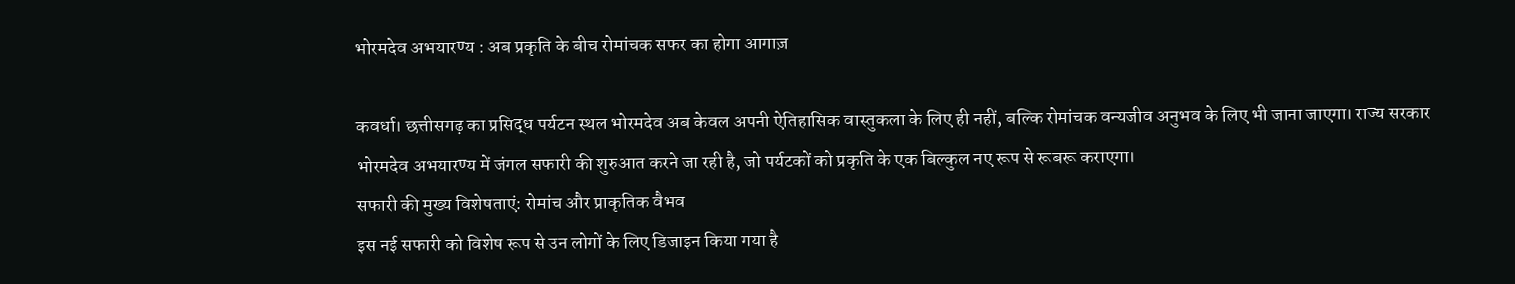भोरमदेव अभयारण्य : अब प्रकृति के बीच रोमांचक सफर का होगा आगाज़

कवर्धा। छत्तीसगढ़ का प्रसिद्ध पर्यटन स्थल भोरमदेव अब केवल अपनी ऐतिहासिक वास्तुकला के लिए ही नहीं, बल्कि रोमांचक वन्यजीव अनुभव के लिए भी जाना जाएगा। राज्य सरकार भोरमदेव अभयारण्य में जंगल सफारी की शुरुआत करने जा रही है, जो पर्यटकों को प्रकृति के एक बिल्कुल नए रूप से रूबरू कराएगा।
सफारी की मुख्य विशेषताएं: रोमांच और प्राकृतिक वैभव
इस नई सफारी को विशेष रूप से उन लोगों के लिए डिजाइन किया गया है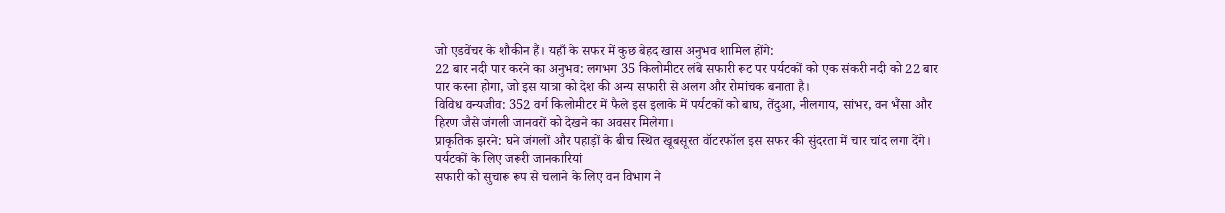जो एडवेंचर के शौकीन हैं। यहाँ के सफर में कुछ बेहद खास अनुभव शामिल होंगे:
22 बार नदी पार करने का अनुभव: लगभग 35 किलोमीटर लंबे सफारी रूट पर पर्यटकों को एक संकरी नदी को 22 बार पार करना होगा, जो इस यात्रा को देश की अन्य सफारी से अलग और रोमांचक बनाता है।
विविध वन्यजीव: 352 वर्ग किलोमीटर में फैले इस इलाके में पर्यटकों को बाघ, तेंदुआ, नीलगाय, सांभर, वन भैंसा और हिरण जैसे जंगली जानवरों को देखने का अवसर मिलेगा।
प्राकृतिक झरने: घने जंगलों और पहाड़ों के बीच स्थित खूबसूरत वॉटरफॉल इस सफर की सुंदरता में चार चांद लगा देंगे।
पर्यटकों के लिए जरूरी जानकारियां
सफारी को सुचारू रूप से चलाने के लिए वन विभाग ने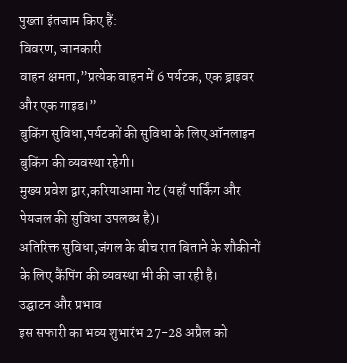पुख्ता इंतजाम किए हैं:
विवरण, जानकारी
वाहन क्षमता,”प्रत्येक वाहन में 6 पर्यटक, एक ड्राइवर और एक गाइड।”
बुकिंग सुविधा,पर्यटकों की सुविधा के लिए ऑनलाइन बुकिंग की व्यवस्था रहेगी।
मुख्य प्रवेश द्वार,करियाआमा गेट (यहाँ पार्किंग और पेयजल की सुविधा उपलब्ध है)।
अतिरिक्त सुविधा,जंगल के बीच रात बिताने के शौकीनों के लिए कैंपिंग की व्यवस्था भी की जा रही है।
उद्घाटन और प्रभाव
इस सफारी का भव्य शुभारंभ 27-28 अप्रैल को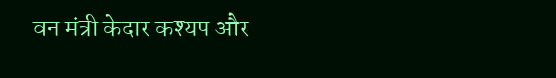वन मंत्री केदार कश्यप और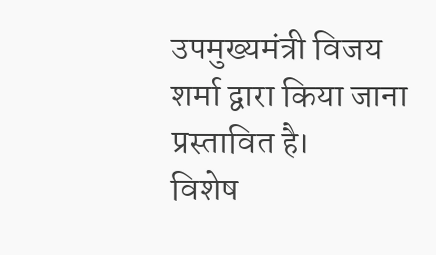उपमुख्यमंत्री विजय शर्मा द्वारा किया जाना प्रस्तावित है।
विशेष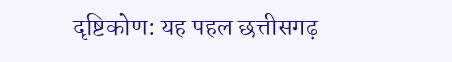दृष्टिकोण: यह पहल छत्तीसगढ़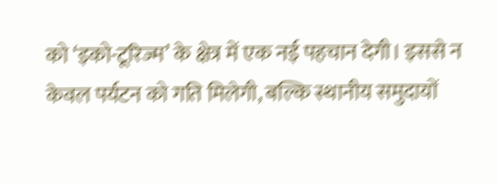को ‘इको-टूरिज्म’ के क्षेत्र में एक नई पहचान देगी। इससे न केवल पर्यटन को गति मिलेगी, बल्कि स्थानीय समुदायों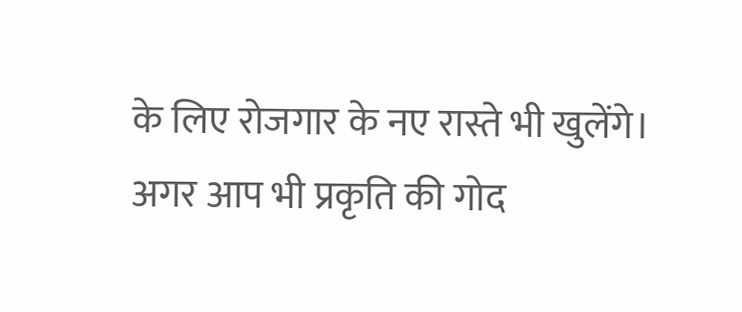के लिए रोजगार के नए रास्ते भी खुलेंगे।
अगर आप भी प्रकृति की गोद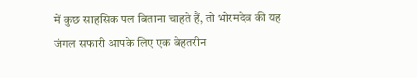में कुछ साहसिक पल बिताना चाहते हैं, तो भोरमदेव की यह जंगल सफारी आपके लिए एक बेहतरीन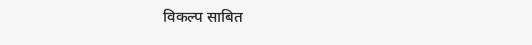विकल्प साबित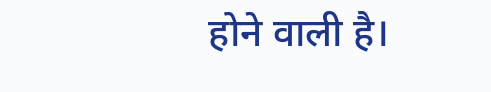होने वाली है।